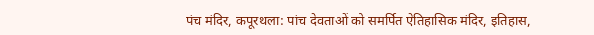पंच मंदिर, कपूरथला: पांच देवताओं को समर्पित ऐतिहासिक मंदिर, इतिहास,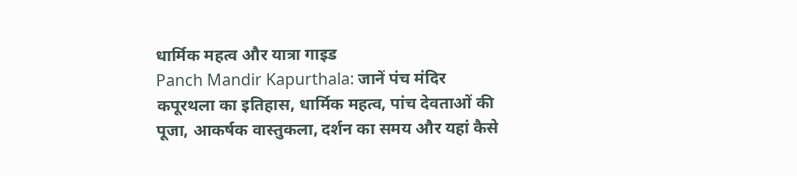धार्मिक महत्व और यात्रा गाइड
Panch Mandir Kapurthala: जानें पंच मंदिर कपूरथला का इतिहास, धार्मिक महत्व, पांच देवताओं की पूजा, आकर्षक वास्तुकला, दर्शन का समय और यहां कैसे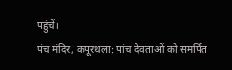पहुंचें।
पंच मंदिर, कपूरथला: पांच देवताओं को समर्पित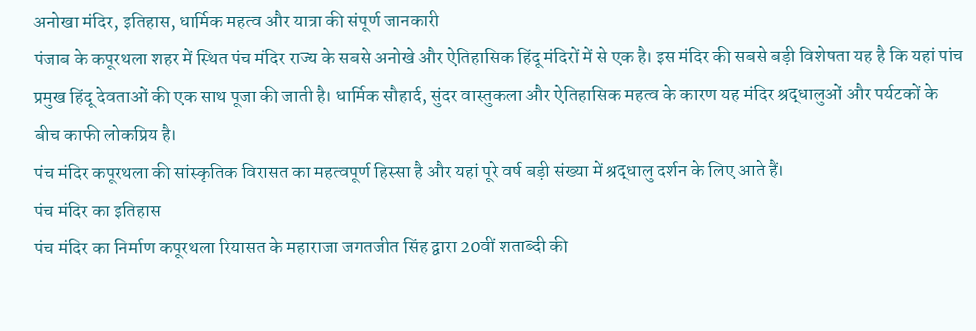अनोखा मंदिर, इतिहास, धार्मिक महत्व और यात्रा की संपूर्ण जानकारी
पंजाब के कपूरथला शहर में स्थित पंच मंदिर राज्य के सबसे अनोखे और ऐतिहासिक हिंदू मंदिरों में से एक है। इस मंदिर की सबसे बड़ी विशेषता यह है कि यहां पांच प्रमुख हिंदू देवताओं की एक साथ पूजा की जाती है। धार्मिक सौहार्द, सुंदर वास्तुकला और ऐतिहासिक महत्व के कारण यह मंदिर श्रद्धालुओं और पर्यटकों के बीच काफी लोकप्रिय है।
पंच मंदिर कपूरथला की सांस्कृतिक विरासत का महत्वपूर्ण हिस्सा है और यहां पूरे वर्ष बड़ी संख्या में श्रद्धालु दर्शन के लिए आते हैं।
पंच मंदिर का इतिहास
पंच मंदिर का निर्माण कपूरथला रियासत के महाराजा जगतजीत सिंह द्वारा 20वीं शताब्दी की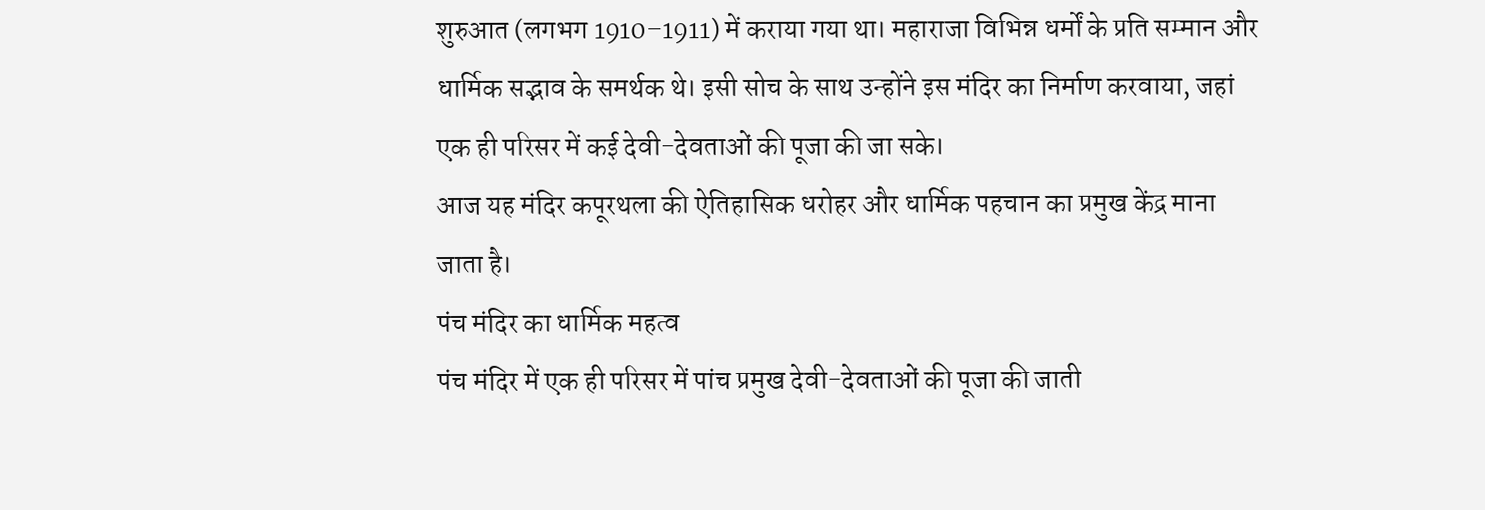शुरुआत (लगभग 1910–1911) में कराया गया था। महाराजा विभिन्न धर्मों के प्रति सम्मान और धार्मिक सद्भाव के समर्थक थे। इसी सोच के साथ उन्होंने इस मंदिर का निर्माण करवाया, जहां एक ही परिसर में कई देवी-देवताओं की पूजा की जा सके।
आज यह मंदिर कपूरथला की ऐतिहासिक धरोहर और धार्मिक पहचान का प्रमुख केंद्र माना जाता है।
पंच मंदिर का धार्मिक महत्व
पंच मंदिर में एक ही परिसर में पांच प्रमुख देवी-देवताओं की पूजा की जाती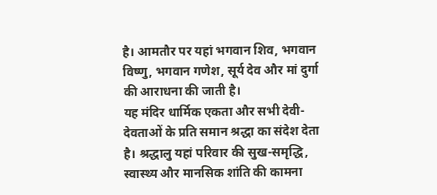है। आमतौर पर यहां भगवान शिव, भगवान विष्णु, भगवान गणेश, सूर्य देव और मां दुर्गा की आराधना की जाती है।
यह मंदिर धार्मिक एकता और सभी देवी-देवताओं के प्रति समान श्रद्धा का संदेश देता है। श्रद्धालु यहां परिवार की सुख-समृद्धि, स्वास्थ्य और मानसिक शांति की कामना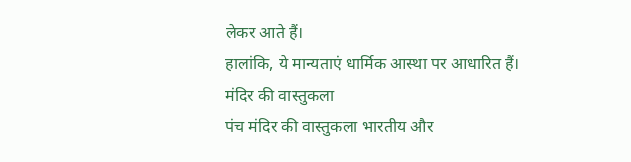लेकर आते हैं।
हालांकि, ये मान्यताएं धार्मिक आस्था पर आधारित हैं।
मंदिर की वास्तुकला
पंच मंदिर की वास्तुकला भारतीय और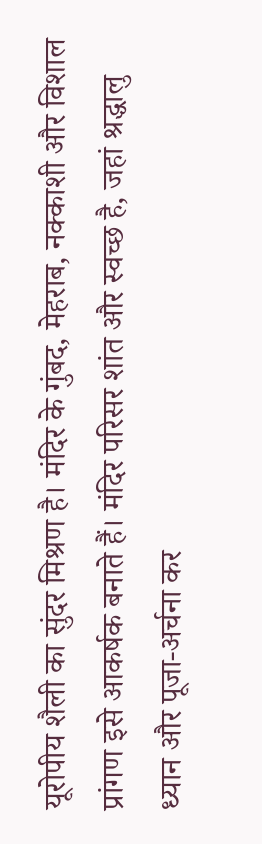यूरोपीय शैली का सुंदर मिश्रण है। मंदिर के गुंबद, मेहराब, नक्काशी और विशाल प्रांगण इसे आकर्षक बनाते हैं। मंदिर परिसर शांत और स्वच्छ है, जहां श्रद्धालु ध्यान और पूजा-अर्चना कर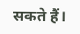सकते हैं।